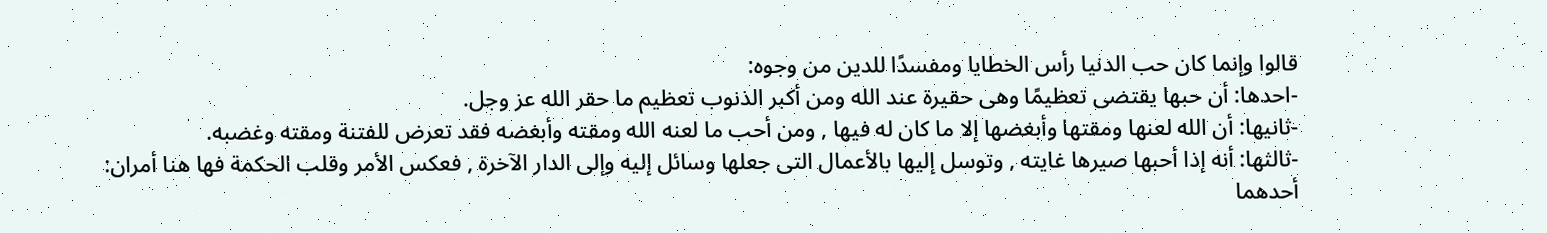قالوا وإنما كان حب الدنيا رأس الخطايا ومفسدًا للدين من وجوه:
-احدها: أن حبها يقتضى تعظيمًا وهى حقيرة عند الله ومن أكبر الذنوب تعظيم ما حقر الله عز وجل.
-ثانيها: أن الله لعنها ومقتها وأبغضها إلا ما كان له فيها , ومن أحب ما لعنه الله ومقته وأبغضه فقد تعرض للفتنة ومقته وغضبه.
-ثالثها: أنه إذا أحبها صيرها غايته , وتوسل إليها بالأعمال التى جعلها وسائل إليه وإلى الدار الآخرة , فعكس الأمر وقلب الحكمة فها هنا أمران: أحدهما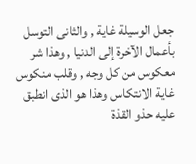جعل الوسيلة غاية , والثانى التوسل بأعمال الآخرة إلى الدنيا , وهذا شر معكوس من كل وجه , وقلب منكوس غاية الانتكاس وهذا هو الذى انطبق عليه حذو القذة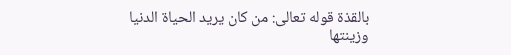بالقذة قوله تعالى: من كان يريد الحياة الدنيا وزينتها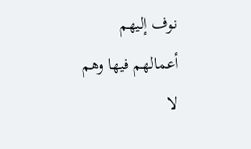نوف إليهم أعمالهم فيها وهم لا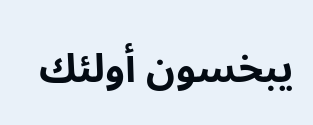يبخسون أولئك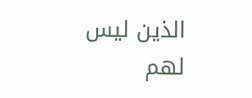الذين ليس لهم